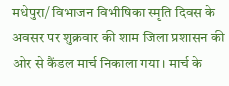मधेपुरा/ विभाजन विभीषिका स्मृति दिवस के अवसर पर शुक्रवार की शाम जिला प्रशासन की ओर से कैंडल मार्च निकाला गया। मार्च के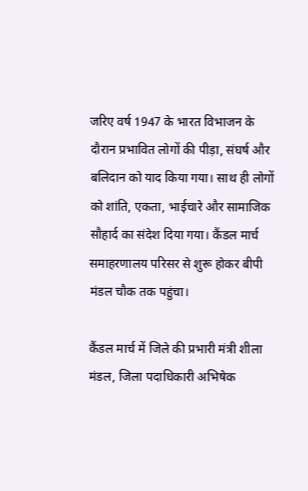जरिए वर्ष 1947 के भारत विभाजन के दौरान प्रभावित लोगों की पीड़ा, संघर्ष और बलिदान को याद किया गया। साथ ही लोगों को शांति, एकता, भाईचारे और सामाजिक सौहार्द का संदेश दिया गया। कैंडल मार्च समाहरणालय परिसर से शुरू होकर बीपी मंडल चौक तक पहुंचा।

कैंडल मार्च में जिले की प्रभारी मंत्री शीला मंडल, जिला पदाधिकारी अभिषेक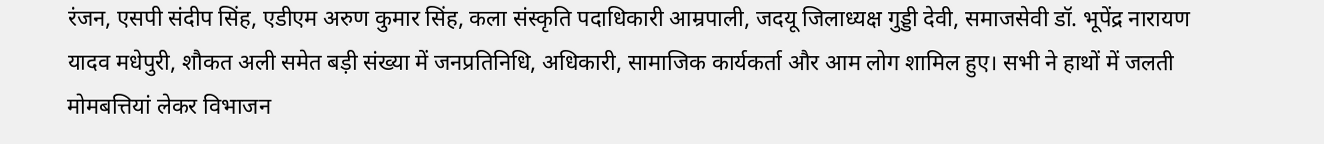रंजन, एसपी संदीप सिंह, एडीएम अरुण कुमार सिंह, कला संस्कृति पदाधिकारी आम्रपाली, जदयू जिलाध्यक्ष गुड्डी देवी, समाजसेवी डॉ. भूपेंद्र नारायण यादव मधेपुरी, शौकत अली समेत बड़ी संख्या में जनप्रतिनिधि, अधिकारी, सामाजिक कार्यकर्ता और आम लोग शामिल हुए। सभी ने हाथों में जलती मोमबत्तियां लेकर विभाजन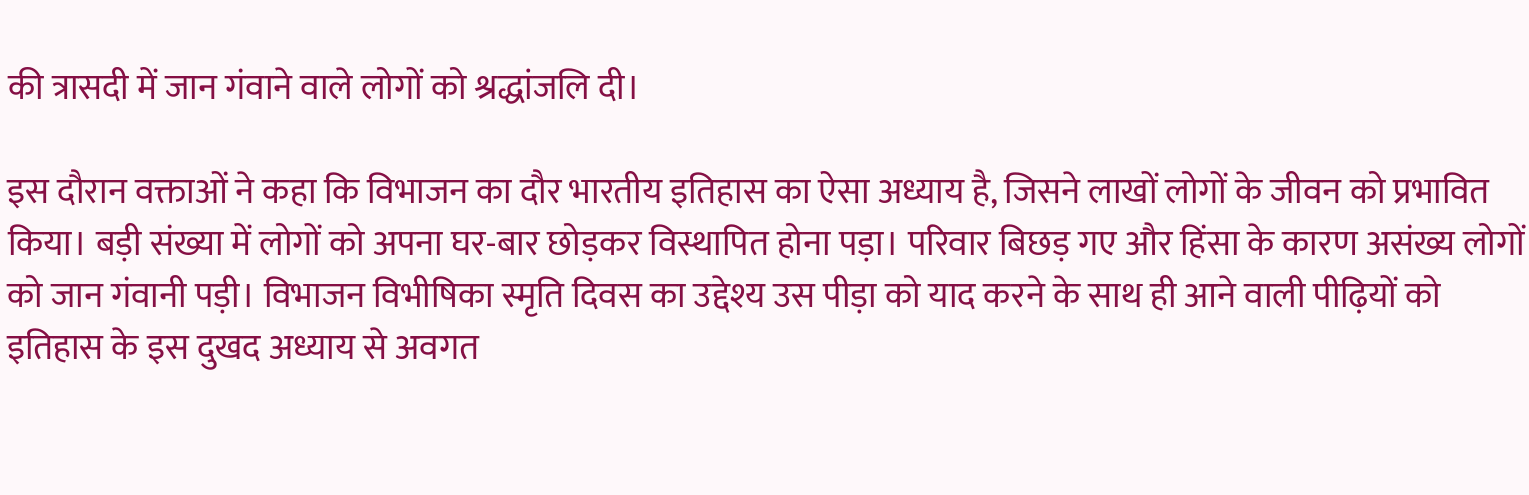की त्रासदी में जान गंवाने वाले लोगों को श्रद्धांजलि दी।

इस दौरान वक्ताओं ने कहा कि विभाजन का दौर भारतीय इतिहास का ऐसा अध्याय है, जिसने लाखों लोगों के जीवन को प्रभावित किया। बड़ी संख्या में लोगों को अपना घर-बार छोड़कर विस्थापित होना पड़ा। परिवार बिछड़ गए और हिंसा के कारण असंख्य लोगों को जान गंवानी पड़ी। विभाजन विभीषिका स्मृति दिवस का उद्देश्य उस पीड़ा को याद करने के साथ ही आने वाली पीढ़ियों को इतिहास के इस दुखद अध्याय से अवगत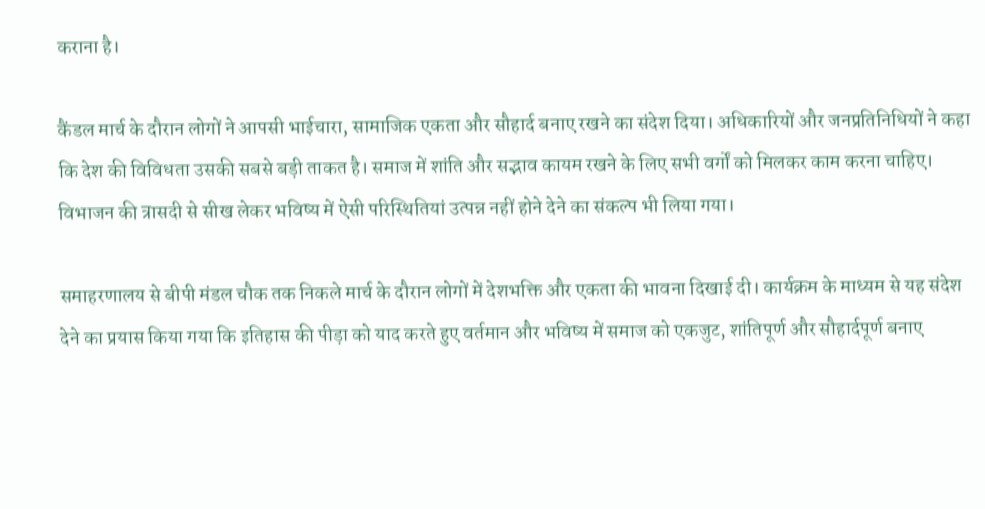कराना है।

कैंडल मार्च के दौरान लोगों ने आपसी भाईचारा, सामाजिक एकता और सौहार्द बनाए रखने का संदेश दिया। अधिकारियों और जनप्रतिनिधियों ने कहा कि देश की विविधता उसकी सबसे बड़ी ताकत है। समाज में शांति और सद्भाव कायम रखने के लिए सभी वर्गों को मिलकर काम करना चाहिए। विभाजन की त्रासदी से सीख लेकर भविष्य में ऐसी परिस्थितियां उत्पन्न नहीं होने देने का संकल्प भी लिया गया।

समाहरणालय से बीपी मंडल चौक तक निकले मार्च के दौरान लोगों में देशभक्ति और एकता की भावना दिखाई दी। कार्यक्रम के माध्यम से यह संदेश देने का प्रयास किया गया कि इतिहास की पीड़ा को याद करते हुए वर्तमान और भविष्य में समाज को एकजुट, शांतिपूर्ण और सौहार्दपूर्ण बनाए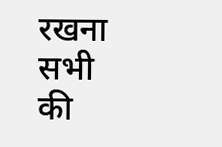रखना सभी की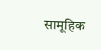सामूहिक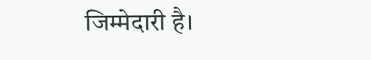जिम्मेदारी है।